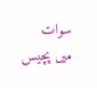سوات میں پچیس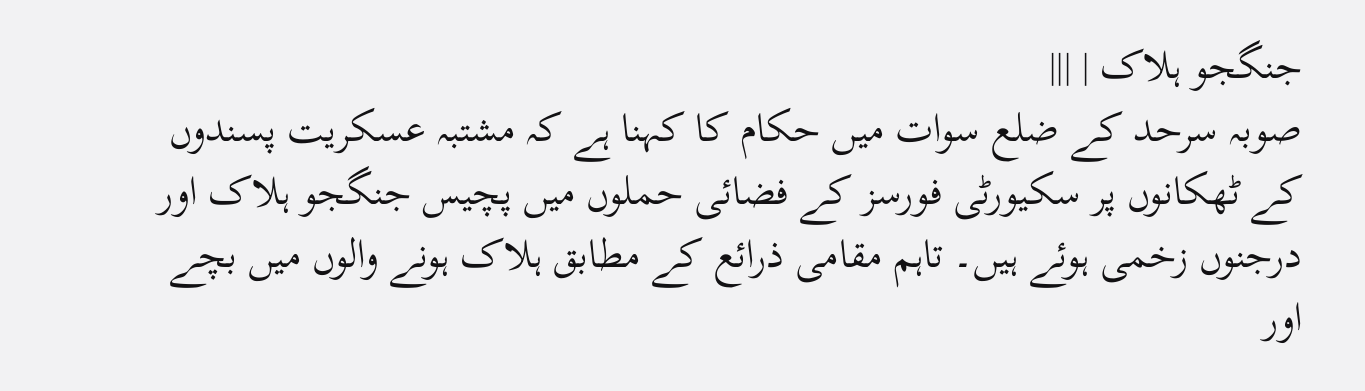جنگجو ہلاک | |||
صوبہ سرحد کے ضلع سوات میں حکام کا کہنا ہے کہ مشتبہ عسکریت پسندوں کے ٹھکانوں پر سکیورٹی فورسز کے فضائی حملوں میں پچیس جنگجو ہلاک اور درجنوں زخمی ہوئے ہیں۔ تاہم مقامی ذرائع کے مطابق ہلاک ہونے والوں میں بچے اور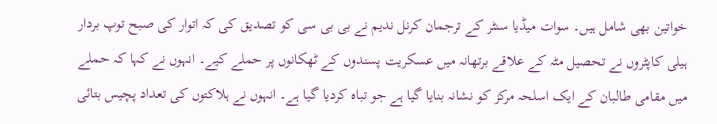خواتین بھی شامل ہیں۔ سوات میڈیا سنٹر کے ترجمان کرنل ندیم نے بی بی سی کو تصدیق کی کہ اتوار کی صبح توپ بردار ہیلی کاپٹروں نے تحصیل مٹہ کے علاقے برتھانہ میں عسکریت پسندوں کے ٹھکانوں پر حملے کیے۔ انہوں نے کہا کہ حملے میں مقامی طالبان کے ایک اسلحہ مرکز کو نشانہ بنایا گیا ہے جو تباہ کردیا گیا ہے۔ انہوں نے ہلاکتوں کی تعداد پچیس بتائی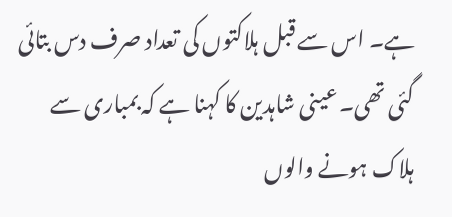ہے۔ اس سے قبل ہلاکتوں کی تعداد صرف دس بتائی گئی تھی۔ عینی شاہدین کا کہنا ہے کہ بمباری سے ہلاک ہونے والوں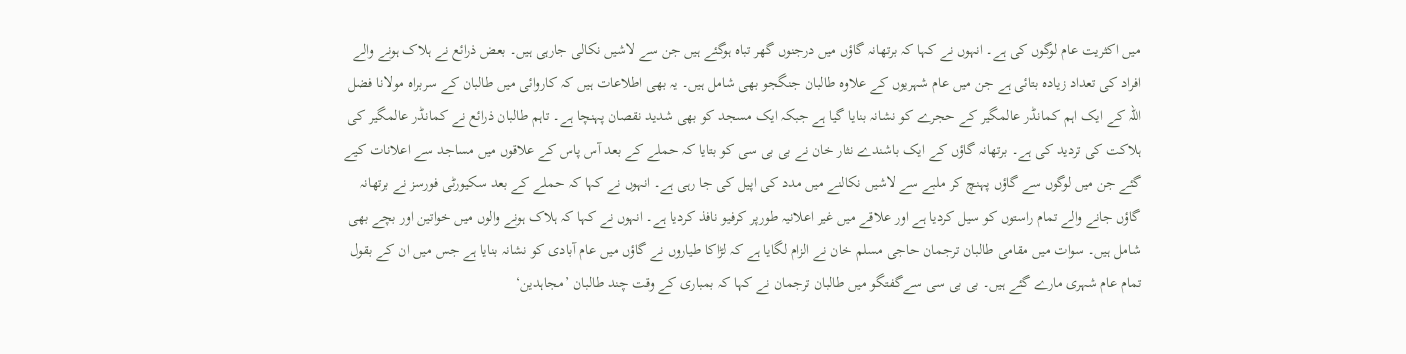میں اکثریت عام لوگوں کی ہے۔ انہوں نے کہا کہ برتھانہ گاؤں میں درجنوں گھر تباہ ہوگئے ہیں جن سے لاشیں نکالی جارہی ہیں۔ بعض ذرائع نے ہلاک ہونے والے افراد کی تعداد زیادہ بتائی ہے جن میں عام شہریوں کے علاوہ طالبان جنگجو بھی شامل ہیں۔ یہ بھی اطلاعات ہیں کہ کاروائی میں طالبان کے سربراہ مولانا فضل اللہ کے ایک اہم کمانڈر عالمگیر کے حجرے کو نشانہ بنایا گیا ہے جبکہ ایک مسجد کو بھی شدید نقصان پہنچا ہے۔ تاہم طالبان ذرائع نے کمانڈر عالمگیر کی ہلاکت کی تردید کی ہے۔ برتھانہ گاؤں کے ایک باشندے نثار خان نے بی بی سی کو بتایا کہ حملے کے بعد آس پاس کے علاقوں میں مساجد سے اعلانات کیے گئے جن میں لوگوں سے گاؤں پہنچ کر ملبے سے لاشیں نکالنے میں مدد کی اپیل کی جا رہی ہے۔ انہوں نے کہا کہ حملے کے بعد سکیورٹی فورسز نے برتھانہ گاؤں جانے والے تمام راستوں کو سیل کردیا ہے اور علاقے میں غیر اعلانیہ طورپر کرفیو نافذ کردیا ہے۔ انہوں نے کہا کہ ہلاک ہونے والوں میں خواتین اور بچے بھی شامل ہیں۔ سوات میں مقامی طالبان ترجمان حاجی مسلم خان نے الزام لگایا ہے کہ لڑاکا طیاروں نے گاؤں میں عام آبادی کو نشانہ بنایا ہے جس میں ان کے بقول تمام عام شہری مارے گئے ہیں۔ بی بی سی سےگفتگو میں طالبان ترجمان نے کہا کہ بمباری کے وقت چند طالبان ’مجاہدین‘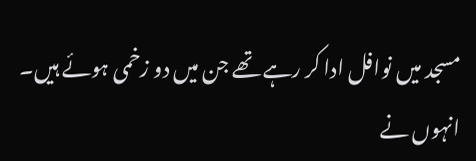مسجد میں نوافل ادا کر رہے تھے جن میں دو زخمی ہوئے ہیں۔ انہوں نے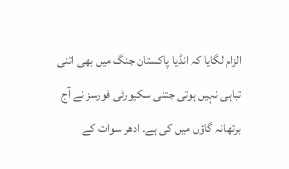الزام لگایا کہ انڈیا پاکستان جنگ میں بھی اتنی تباہی نہیں ہوتی جتنی سکیورٹی فورسز نے آج برتھانہ گاؤں میں کی ہے۔ ادھر سوات کے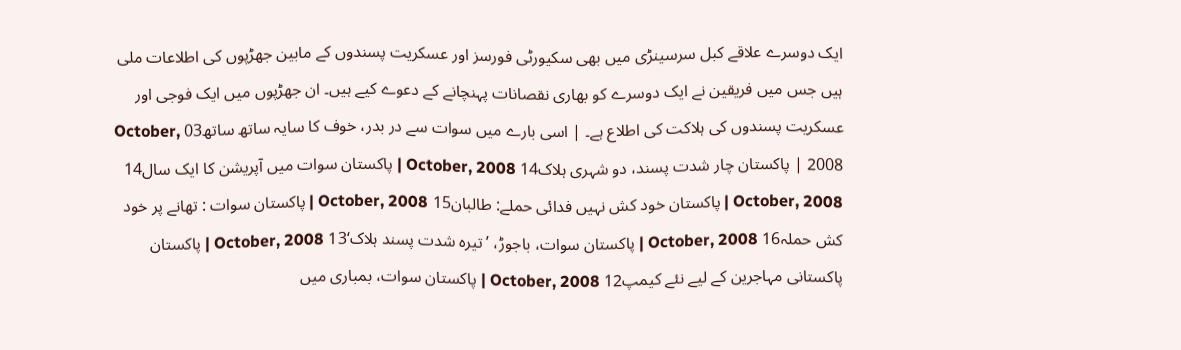ایک دوسرے علاقے کبل سرسینڑی میں بھی سکیورٹی فورسز اور عسکریت پسندوں کے مابین جھڑپوں کی اطلاعات ملی ہیں جس میں فریقین نے ایک دوسرے کو بھاری نقصانات پہنچانے کے دعوے کیے ہیں۔ ان جھڑپوں میں ایک فوجی اور عسکریت پسندوں کی ہلاکت کی اطلاع ہے۔ | اسی بارے میں سوات سے در بدر، خوف کا سایہ ساتھ ساتھ03 October, 2008 | پاکستان چار شدت پسند، دو شہری ہلاک14 October, 2008 | پاکستان سوات میں آپریشن کا ایک سال14 October, 2008 | پاکستان خود کش نہیں فدائی حملے: طالبان15 October, 2008 | پاکستان سوات : تھانے پر خود کش حملہ16 October, 2008 | پاکستان سوات، باجوڑ، ’تیرہ شدت پسند ہلاک‘13 October, 2008 | پاکستان پاکستانی مہاجرین کے لیے نئے کیمپ12 October, 2008 | پاکستان سوات، بمباری میں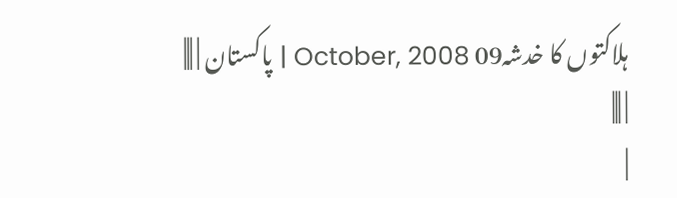ہلاکتوں کا خدشہ09 October, 2008 | پاکستان | |||
| |||
|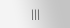|||